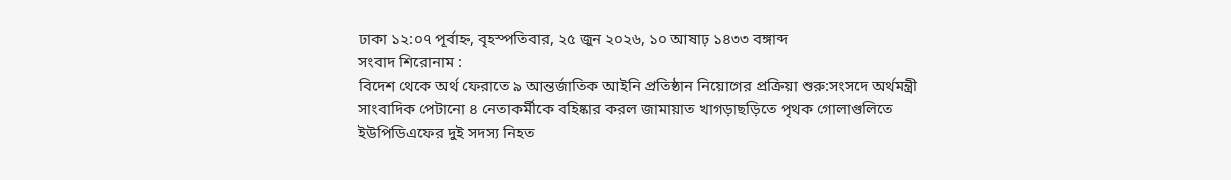ঢাকা ১২:০৭ পূর্বাহ্ন, বৃহস্পতিবার, ২৫ জুন ২০২৬, ১০ আষাঢ় ১৪৩৩ বঙ্গাব্দ
সংবাদ শিরোনাম :
বিদেশ থেকে অর্থ ফেরাতে ৯ আন্তর্জাতিক আইনি প্রতিষ্ঠান নিয়োগের প্রক্রিয়া শুরু:সংসদে অর্থমন্ত্রী সাংবাদিক পেটানো ৪ নেতাকর্মীকে বহিষ্কার করল জামায়াত খাগড়াছড়িতে পৃথক গোলাগুলিতে ইউপিডিএফের দুই সদস্য নিহত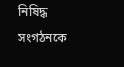নিষিদ্ধ সংগঠনকে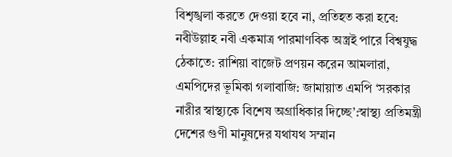বিশৃঙ্খলা করতে দেওয়া হবে না, প্রতিহত করা হবে: নবীউল্লাহ নবী একমাত্র পারমাণবিক অস্ত্রই পারে বিশ্বযুদ্ধ ঠেকাতে: রাশিয়া বাজেট প্রণয়ন করেন আমলারা, এমপিদের ভূমিকা গলাবাজি: জামায়াত এমপি ‘সরকার নারীর স্বাস্থ্যকে বিশেষ অগ্রাধিকার দিচ্ছে’:স্বাস্থ্য প্রতিমন্ত্রী দেশের গুণী মানুষদের যথাযথ সম্মান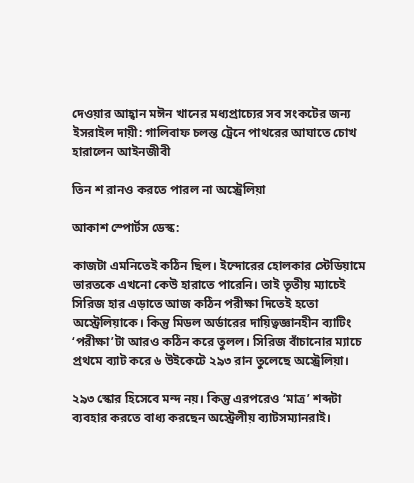দেওয়ার আহ্বান মঈন খানের মধ্যপ্রাচ্যের সব সংকটের জন্য ইসরাইল দায়ী: গালিবাফ চলন্ত ট্রেনে পাথরের আঘাতে চোখ হারালেন আইনজীবী

তিন শ রানও করতে পারল না অস্ট্রেলিয়া

আকাশ স্পোর্টস ডেস্ক:

কাজটা এমনিতেই কঠিন ছিল। ইন্দোরের হোলকার স্টেডিয়ামে ভারতকে এখনো কেউ হারাতে পারেনি। তাই তৃতীয় ম্যাচেই সিরিজ হার এড়াতে আজ কঠিন পরীক্ষা দিতেই হতো অস্ট্রেলিয়াকে। কিন্তু মিডল অর্ডারের দায়িত্বজ্ঞানহীন ব্যাটিং ‘পরীক্ষা’টা আরও কঠিন করে তুলল। সিরিজ বাঁচানোর ম্যাচে প্রথমে ব্যাট করে ৬ উইকেটে ২৯৩ রান তুলেছে অস্ট্রেলিয়া।

২৯৩ স্কোর হিসেবে মন্দ নয়। কিন্তু এরপরেও ‘মাত্র’ শব্দটা ব্যবহার করতে বাধ্য করছেন অস্ট্রেলীয় ব্যাটসম্যানরাই।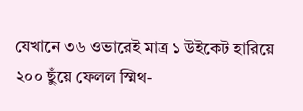যেখানে ৩৬ ওভারেই মাত্র ১ উইকেট হারিয়ে ২০০ ছুঁয়ে ফেলল স্মিথ-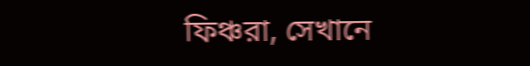ফিঞ্চরা, সেখানে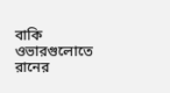বাকি ওভারগুলোতে রানের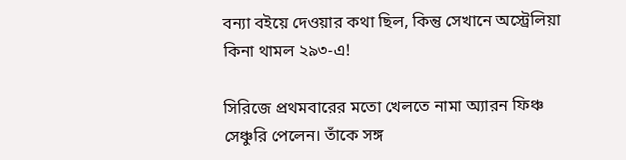বন্যা বইয়ে দেওয়ার কথা ছিল, কিন্তু সেখানে অস্ট্রেলিয়া কিনা থামল ২৯৩-এ!

সিরিজে প্রথমবারের মতো খেলতে নামা অ্যারন ফিঞ্চ সেঞ্চুরি পেলেন। তাঁকে সঙ্গ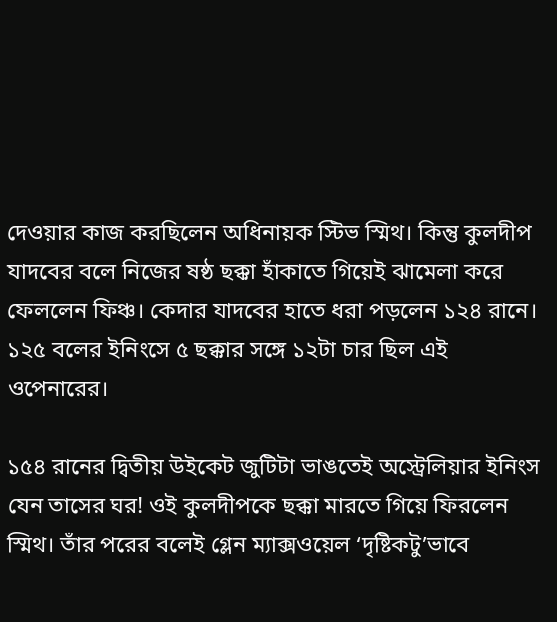দেওয়ার কাজ করছিলেন অধিনায়ক স্টিভ স্মিথ। কিন্তু কুলদীপ যাদবের বলে নিজের ষষ্ঠ ছক্কা হাঁকাতে গিয়েই ঝামেলা করে ফেললেন ফিঞ্চ। কেদার যাদবের হাতে ধরা পড়লেন ১২৪ রানে। ১২৫ বলের ইনিংসে ৫ ছক্কার সঙ্গে ১২টা চার ছিল এই ওপেনারের।

১৫৪ রানের দ্বিতীয় উইকেট জুটিটা ভাঙতেই অস্ট্রেলিয়ার ইনিংস যেন তাসের ঘর! ওই কুলদীপকে ছক্কা মারতে গিয়ে ফিরলেন স্মিথ। তাঁর পরের বলেই গ্লেন ম্যাক্সওয়েল ‘দৃষ্টিকটু’ভাবে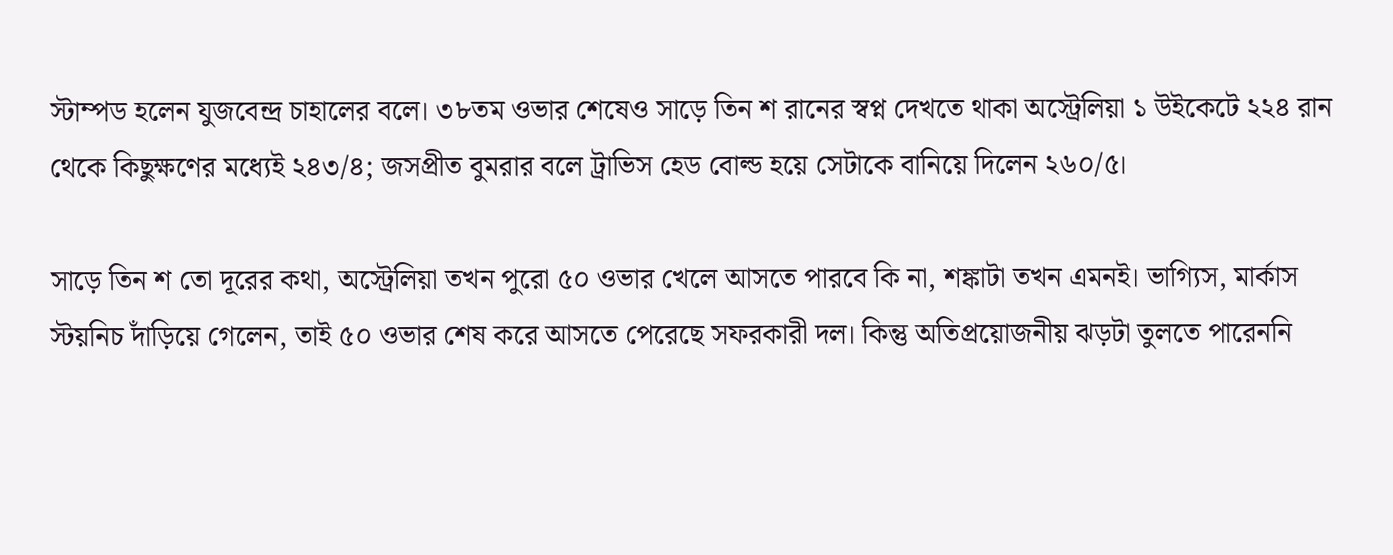স্টাম্পড হলেন যুজবেন্দ্র চাহালের বলে। ৩৮তম ওভার শেষেও সাড়ে তিন শ রানের স্বপ্ন দেখতে থাকা অস্ট্রেলিয়া ১ উইকেটে ২২৪ রান থেকে কিছুক্ষণের মধ্যেই ২৪৩/৪; জসপ্রীত বুমরার বলে ট্রাভিস হেড বোল্ড হয়ে সেটাকে বানিয়ে দিলেন ২৬০/৫।

সাড়ে তিন শ তো দূরের কথা, অস্ট্রেলিয়া তখন পুরো ৫০ ওভার খেলে আসতে পারবে কি না, শঙ্কাটা তখন এমনই। ভাগ্যিস, মার্কাস স্টয়নিচ দাঁড়িয়ে গেলেন, তাই ৫০ ওভার শেষ করে আসতে পেরেছে সফরকারী দল। কিন্তু অতিপ্রয়োজনীয় ঝড়টা তুলতে পারেননি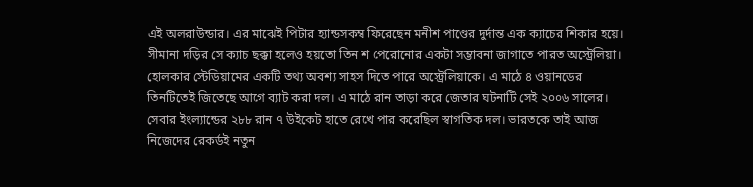এই অলরাউন্ডার। এর মাঝেই পিটার হ্যান্ডসকম্ব ফিরেছেন মনীশ পাণ্ডের দুর্দান্ত এক ক্যাচের শিকার হয়ে। সীমানা দড়ির সে ক্যাচ ছক্কা হলেও হয়তো তিন শ পেরোনোর একটা সম্ভাবনা জাগাতে পারত অস্ট্রেলিয়া।
হোলকার স্টেডিয়ামের একটি তথ্য অবশ্য সাহস দিতে পারে অস্ট্রেলিয়াকে। এ মাঠে ৪ ওয়ানডের তিনটিতেই জিতেছে আগে ব্যাট করা দল। এ মাঠে রান তাড়া করে জেতার ঘটনাটি সেই ২০০৬ সালের। সেবার ইংল্যান্ডের ২৮৮ রান ৭ উইকেট হাতে রেখে পার করেছিল স্বাগতিক দল। ভারতকে তাই আজ নিজেদের রেকর্ডই নতুন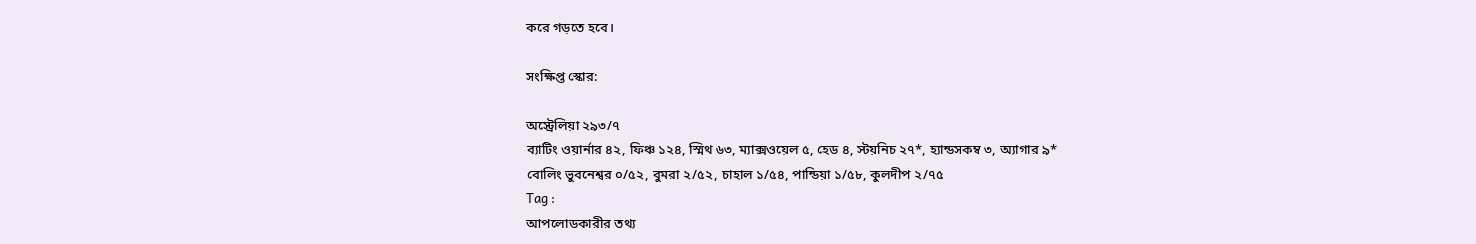করে গড়তে হবে।

সংক্ষিপ্ত স্কোর:

অস্ট্রেলিয়া ২৯৩/৭
ব্যাটিং ওয়ার্নার ৪২, ফিঞ্চ ১২৪, স্মিথ ৬৩, ম্যাক্সওয়েল ৫, হেড ৪, স্টয়নিচ ২৭*, হ্যান্ডসকম্ব ৩, অ্যাগার ৯*
বোলিং ভুবনেশ্বর ০/৫২, বুমরা ২/৫২, চাহাল ১/৫৪, পান্ডিয়া ১/৫৮, কুলদীপ ২/৭৫
Tag :
আপলোডকারীর তথ্য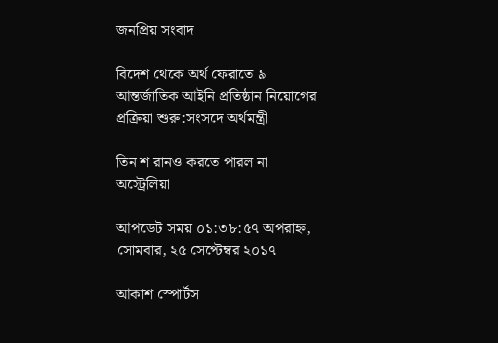জনপ্রিয় সংবাদ

বিদেশ থেকে অর্থ ফেরাতে ৯ আন্তর্জাতিক আইনি প্রতিষ্ঠান নিয়োগের প্রক্রিয়া শুরু:সংসদে অর্থমন্ত্রী

তিন শ রানও করতে পারল না অস্ট্রেলিয়া

আপডেট সময় ০১:৩৮:৫৭ অপরাহ্ন, সোমবার, ২৫ সেপ্টেম্বর ২০১৭

আকাশ স্পোর্টস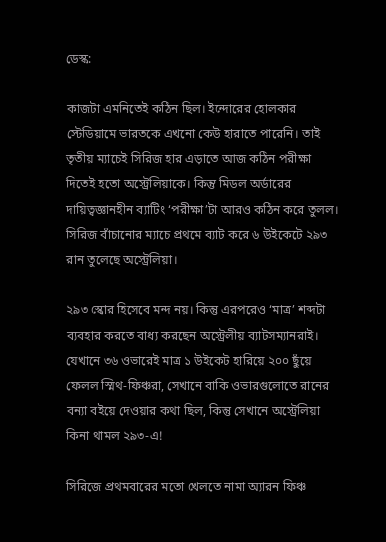ডেস্ক:

কাজটা এমনিতেই কঠিন ছিল। ইন্দোরের হোলকার স্টেডিয়ামে ভারতকে এখনো কেউ হারাতে পারেনি। তাই তৃতীয় ম্যাচেই সিরিজ হার এড়াতে আজ কঠিন পরীক্ষা দিতেই হতো অস্ট্রেলিয়াকে। কিন্তু মিডল অর্ডারের দায়িত্বজ্ঞানহীন ব্যাটিং ‘পরীক্ষা’টা আরও কঠিন করে তুলল। সিরিজ বাঁচানোর ম্যাচে প্রথমে ব্যাট করে ৬ উইকেটে ২৯৩ রান তুলেছে অস্ট্রেলিয়া।

২৯৩ স্কোর হিসেবে মন্দ নয়। কিন্তু এরপরেও ‘মাত্র’ শব্দটা ব্যবহার করতে বাধ্য করছেন অস্ট্রেলীয় ব্যাটসম্যানরাই। যেখানে ৩৬ ওভারেই মাত্র ১ উইকেট হারিয়ে ২০০ ছুঁয়ে ফেলল স্মিথ-ফিঞ্চরা, সেখানে বাকি ওভারগুলোতে রানের বন্যা বইয়ে দেওয়ার কথা ছিল, কিন্তু সেখানে অস্ট্রেলিয়া কিনা থামল ২৯৩-এ!

সিরিজে প্রথমবারের মতো খেলতে নামা অ্যারন ফিঞ্চ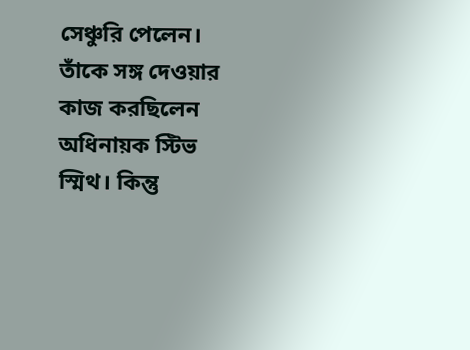সেঞ্চুরি পেলেন। তাঁকে সঙ্গ দেওয়ার কাজ করছিলেন অধিনায়ক স্টিভ স্মিথ। কিন্তু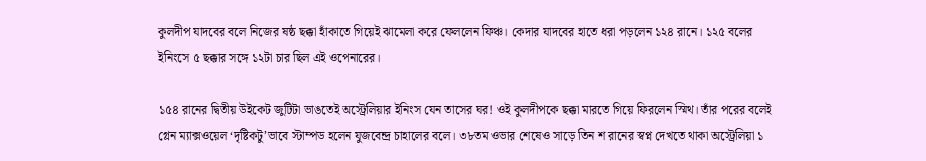কুলদীপ যাদবের বলে নিজের ষষ্ঠ ছক্কা হাঁকাতে গিয়েই ঝামেলা করে ফেললেন ফিঞ্চ। কেদার যাদবের হাতে ধরা পড়লেন ১২৪ রানে। ১২৫ বলের ইনিংসে ৫ ছক্কার সঙ্গে ১২টা চার ছিল এই ওপেনারের।

১৫৪ রানের দ্বিতীয় উইকেট জুটিটা ভাঙতেই অস্ট্রেলিয়ার ইনিংস যেন তাসের ঘর! ওই কুলদীপকে ছক্কা মারতে গিয়ে ফিরলেন স্মিথ। তাঁর পরের বলেই গ্লেন ম্যাক্সওয়েল ‘দৃষ্টিকটু’ভাবে স্টাম্পড হলেন যুজবেন্দ্র চাহালের বলে। ৩৮তম ওভার শেষেও সাড়ে তিন শ রানের স্বপ্ন দেখতে থাকা অস্ট্রেলিয়া ১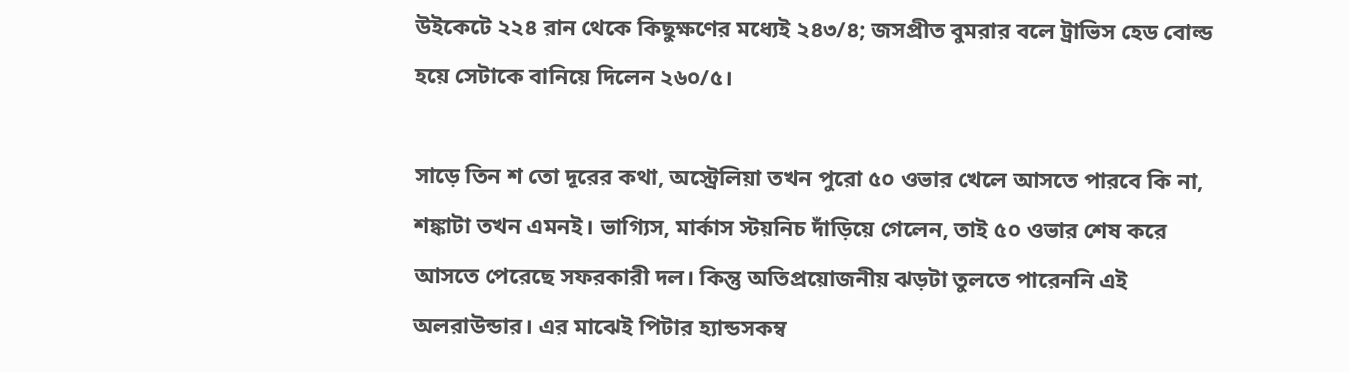উইকেটে ২২৪ রান থেকে কিছুক্ষণের মধ্যেই ২৪৩/৪; জসপ্রীত বুমরার বলে ট্রাভিস হেড বোল্ড হয়ে সেটাকে বানিয়ে দিলেন ২৬০/৫।

সাড়ে তিন শ তো দূরের কথা, অস্ট্রেলিয়া তখন পুরো ৫০ ওভার খেলে আসতে পারবে কি না, শঙ্কাটা তখন এমনই। ভাগ্যিস, মার্কাস স্টয়নিচ দাঁড়িয়ে গেলেন, তাই ৫০ ওভার শেষ করে আসতে পেরেছে সফরকারী দল। কিন্তু অতিপ্রয়োজনীয় ঝড়টা তুলতে পারেননি এই অলরাউন্ডার। এর মাঝেই পিটার হ্যান্ডসকম্ব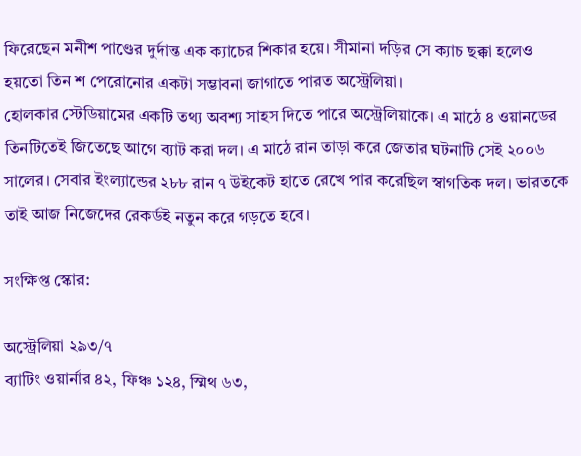ফিরেছেন মনীশ পাণ্ডের দুর্দান্ত এক ক্যাচের শিকার হয়ে। সীমানা দড়ির সে ক্যাচ ছক্কা হলেও হয়তো তিন শ পেরোনোর একটা সম্ভাবনা জাগাতে পারত অস্ট্রেলিয়া।
হোলকার স্টেডিয়ামের একটি তথ্য অবশ্য সাহস দিতে পারে অস্ট্রেলিয়াকে। এ মাঠে ৪ ওয়ানডের তিনটিতেই জিতেছে আগে ব্যাট করা দল। এ মাঠে রান তাড়া করে জেতার ঘটনাটি সেই ২০০৬ সালের। সেবার ইংল্যান্ডের ২৮৮ রান ৭ উইকেট হাতে রেখে পার করেছিল স্বাগতিক দল। ভারতকে তাই আজ নিজেদের রেকর্ডই নতুন করে গড়তে হবে।

সংক্ষিপ্ত স্কোর:

অস্ট্রেলিয়া ২৯৩/৭
ব্যাটিং ওয়ার্নার ৪২, ফিঞ্চ ১২৪, স্মিথ ৬৩,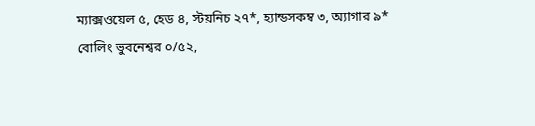ম্যাক্সওয়েল ৫, হেড ৪, স্টয়নিচ ২৭*, হ্যান্ডসকম্ব ৩, অ্যাগার ৯*
বোলিং ভুবনেশ্বর ০/৫২,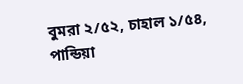বুমরা ২/৫২, চাহাল ১/৫৪, পান্ডিয়া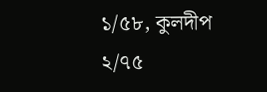১/৫৮, কুলদীপ ২/৭৫